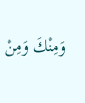وَمِنْكَ وَمِنْ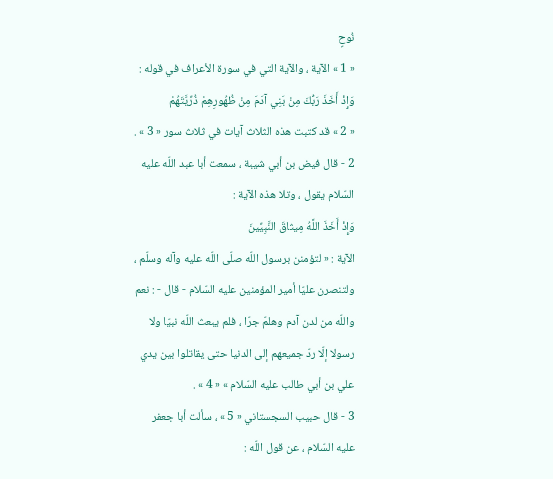نُوحٍ
« 1 » الآية ، والآية التي في سورة الأعراف في قوله :
وَإِذْ أَخَذَ رَبُّكَ مِنْ بَنِي آدَمَ مِنْ ظُهُورِهِمْ ذُرِّيَّتَهُمْ
« 2 » قد كتبت هذه الثلاث آيات في ثلاث سور « 3 » .
2 - قال فيض بن أبي شيبة ، سمعت أبا عبد اللّه عليه السّلام يقول ، وتلا هذه الآية :
وَإِذْ أَخَذَ اللَّهُ مِيثاقَ النَّبِيِّينَ
الآية : « لتؤمنن برسول اللّه صلّى اللّه عليه وآله وسلّم ، ولتنصرن عليّا أمير المؤمنين عليه السّلام - قال - : نعم واللّه من لدن آدم وهلمّ جرّا ، فلم يبعث اللّه نبيّا ولا رسولا إلّا ردّ جميعهم إلى الدنيا حتى يقاتلوا بين يدي علي بن أبي طالب عليه السّلام » « 4 » .
3 - قال حبيب السجستاني « 5 » ، سألت أبا جعفر عليه السّلام ، عن قول اللّه :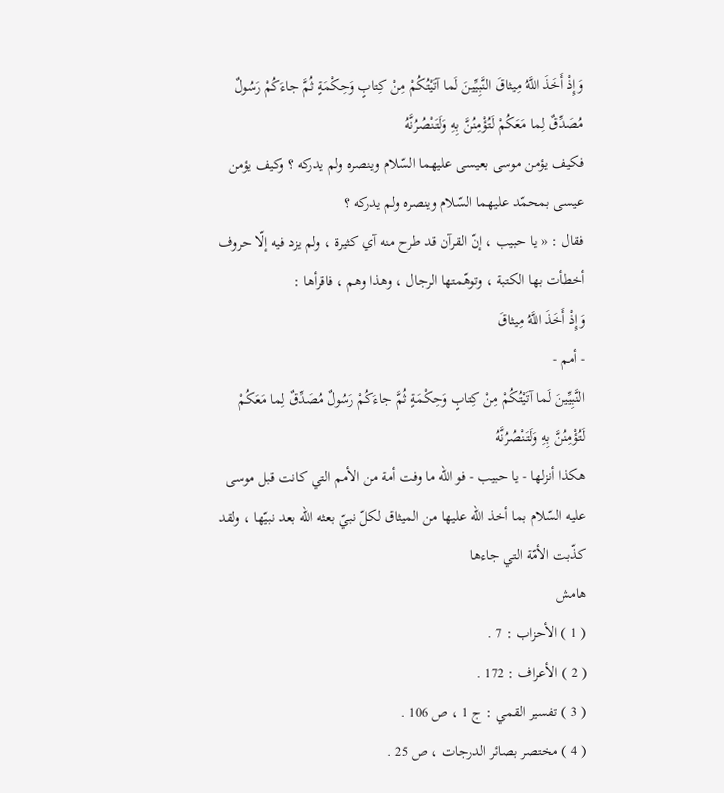وَإِذْ أَخَذَ اللَّهُ مِيثاقَ النَّبِيِّينَ لَما آتَيْتُكُمْ مِنْ كِتابٍ وَحِكْمَةٍ ثُمَّ جاءَكُمْ رَسُولٌ مُصَدِّقٌ لِما مَعَكُمْ لَتُؤْمِنُنَّ بِهِ وَلَتَنْصُرُنَّهُ
فكيف يؤمن موسى بعيسى عليهما السّلام وينصره ولم يدركه ؟ وكيف يؤمن عيسى بمحمّد عليهما السّلام وينصره ولم يدركه ؟
فقال : « يا حبيب ، إنّ القرآن قد طرح منه آي كثيرة ، ولم يزد فيه إلّا حروف أخطأت بها الكتبة ، وتوهّمتها الرجال ، وهذا وهم ، فاقرأها :
وَإِذْ أَخَذَ اللَّهُ مِيثاقَ
- أمم -
النَّبِيِّينَ لَما آتَيْتُكُمْ مِنْ كِتابٍ وَحِكْمَةٍ ثُمَّ جاءَكُمْ رَسُولٌ مُصَدِّقٌ لِما مَعَكُمْ لَتُؤْمِنُنَّ بِهِ وَلَتَنْصُرُنَّهُ
هكذا أنزلها - يا حبيب - فو اللّه ما وفت أمة من الأمم التي كانت قبل موسى عليه السّلام بما أخذ اللّه عليها من الميثاق لكلّ نبيّ بعثه اللّه بعد نبيّها ، ولقد كذّبت الأمّة التي جاءها
هامش
( 1 ) الأحزاب : 7 .
( 2 ) الأعراف : 172 .
( 3 ) تفسير القمي : ج 1 ، ص 106 .
( 4 ) مختصر بصائر الدرجات ، ص 25 .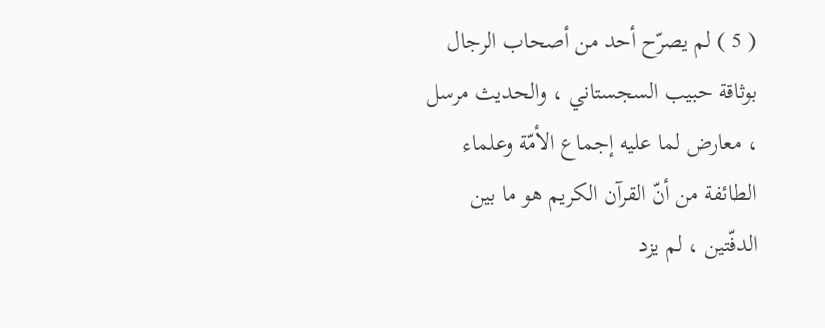( 5 ) لم يصرّح أحد من أصحاب الرجال بوثاقة حبيب السجستاني ، والحديث مرسل ، معارض لما عليه إجماع الأمّة وعلماء الطائفة من أنّ القرآن الكريم هو ما بين الدفّتين ، لم يزد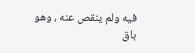فيه ولم ينقص عنه ، وهو باق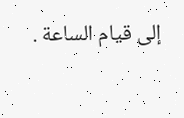إلى قيام الساعة .